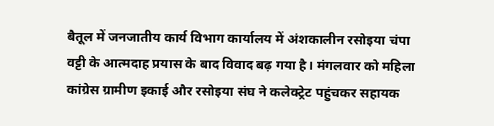बैतूल में जनजातीय कार्य विभाग कार्यालय में अंशकालीन रसोइया चंपा वट्टी के आत्मदाह प्रयास के बाद विवाद बढ़ गया है। मंगलवार को महिला कांग्रेस ग्रामीण इकाई और रसोइया संघ ने कलेक्ट्रेट पहुंचकर सहायक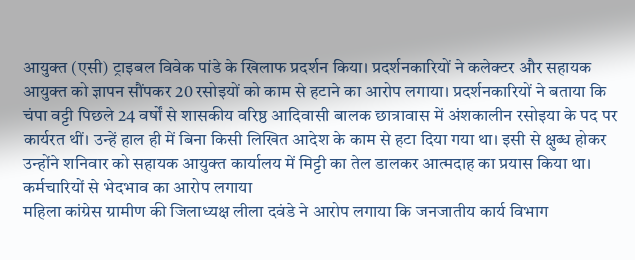आयुक्त (एसी) ट्राइबल विवेक पांडे के खिलाफ प्रदर्शन किया। प्रदर्शनकारियों ने कलेक्टर और सहायक आयुक्त को ज्ञापन सौंपकर 20 रसोइयों को काम से हटाने का आरोप लगाया। प्रदर्शनकारियों ने बताया कि चंपा वट्टी पिछले 24 वर्षों से शासकीय वरिष्ठ आदिवासी बालक छात्रावास में अंशकालीन रसोइया के पद पर कार्यरत थीं। उन्हें हाल ही में बिना किसी लिखित आदेश के काम से हटा दिया गया था। इसी से क्षुब्ध होकर उन्होंने शनिवार को सहायक आयुक्त कार्यालय में मिट्टी का तेल डालकर आत्मदाह का प्रयास किया था। कर्मचारियों से भेदभाव का आरोप लगाया
महिला कांग्रेस ग्रामीण की जिलाध्यक्ष लीला दवंडे ने आरोप लगाया कि जनजातीय कार्य विभाग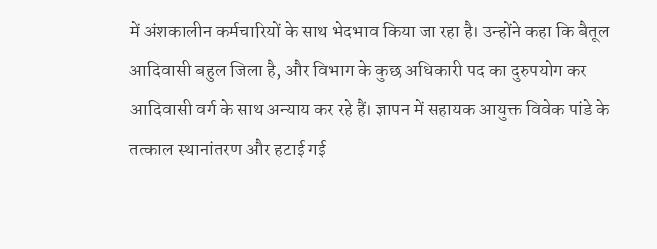में अंशकालीन कर्मचारियों के साथ भेदभाव किया जा रहा है। उन्होंने कहा कि बैतूल आदिवासी बहुल जिला है, और विभाग के कुछ अधिकारी पद का दुरुपयोग कर आदिवासी वर्ग के साथ अन्याय कर रहे हैं। ज्ञापन में सहायक आयुक्त विवेक पांडे के तत्काल स्थानांतरण और हटाई गई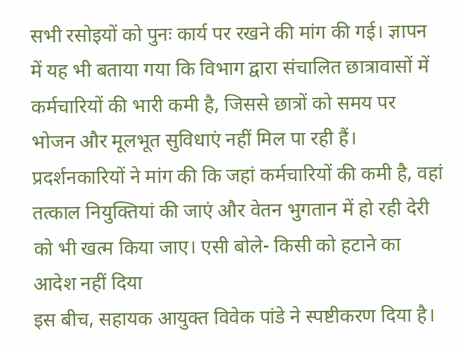सभी रसोइयों को पुनः कार्य पर रखने की मांग की गई। ज्ञापन में यह भी बताया गया कि विभाग द्वारा संचालित छात्रावासों में कर्मचारियों की भारी कमी है, जिससे छात्रों को समय पर भोजन और मूलभूत सुविधाएं नहीं मिल पा रही हैं। प्रदर्शनकारियों ने मांग की कि जहां कर्मचारियों की कमी है, वहां तत्काल नियुक्तियां की जाएं और वेतन भुगतान में हो रही देरी को भी खत्म किया जाए। एसी बोले- किसी को हटाने का आदेश नहीं दिया
इस बीच, सहायक आयुक्त विवेक पांडे ने स्पष्टीकरण दिया है।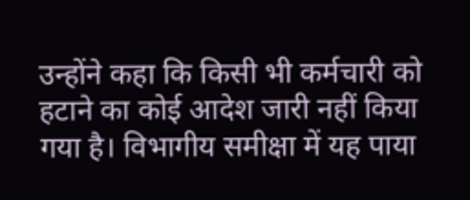उन्होंने कहा कि किसी भी कर्मचारी को हटाने का कोई आदेश जारी नहीं किया गया है। विभागीय समीक्षा में यह पाया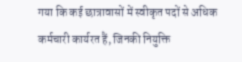गया कि कई छात्रावासों में स्वीकृत पदों से अधिक कर्मचारी कार्यरत हैं, जिनकी नियुक्ति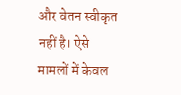और वेतन स्वीकृत नहीं है। ऐसे मामलों में केवल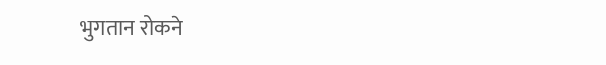भुगतान रोकने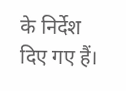के निर्देश दिए गए हैं।